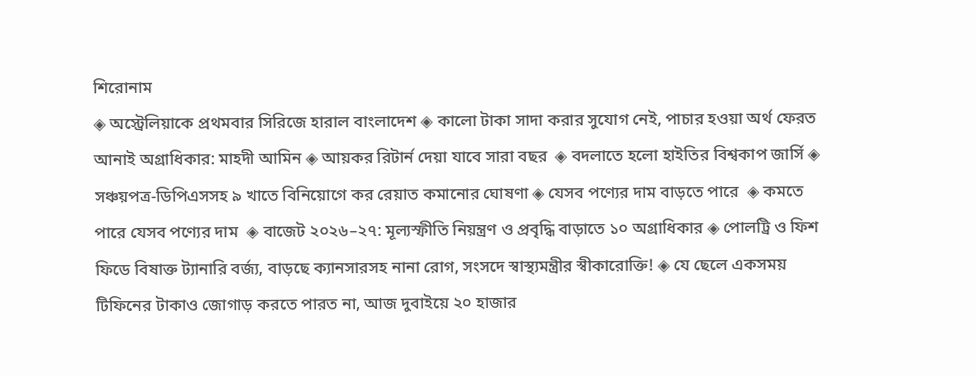শিরোনাম
◈ অস্ট্রেলিয়াকে প্রথমবার সিরিজে হারাল বাংলাদেশ ◈ কালো টাকা সাদা করার সুযোগ নেই, পাচার হওয়া অর্থ ফেরত আনাই অগ্রাধিকার: মাহদী আমিন ◈ আয়কর রিটার্ন দেয়া যাবে সারা বছর  ◈ বদলাতে হলো হাইতির বিশ্বকাপ জার্সি ◈ সঞ্চয়পত্র-ডিপিএসসহ ৯ খাতে বিনিয়োগে কর রেয়াত কমানোর ঘোষণা ◈ যেসব পণ্যের দাম বাড়তে পারে  ◈ কমতে পারে যেসব পণ্যের দাম  ◈ বাজেট ২০২৬–২৭: মূল্যস্ফীতি নিয়ন্ত্রণ ও প্রবৃদ্ধি বাড়াতে ১০ অগ্রাধিকার ◈ পোলট্রি ও ফিশ ফিডে বিষাক্ত ট্যানারি বর্জ্য, বাড়ছে ক্যানসারসহ নানা রোগ, সংসদে স্বাস্থ্যমন্ত্রীর স্বীকারোক্তি! ◈ যে ছেলে একসময় টিফিনের টাকাও জোগাড় করতে পারত না, আজ দুবাইয়ে ২০ হাজার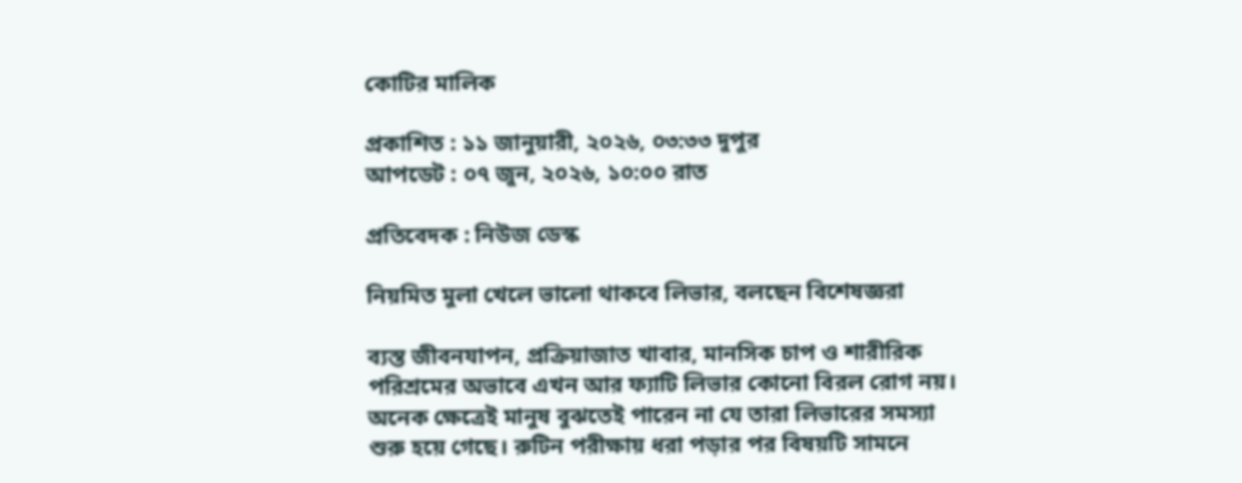কোটির মালিক

প্রকাশিত : ১১ জানুয়ারী, ২০২৬, ০৩:৩৩ দুপুর
আপডেট : ০৭ জুন, ২০২৬, ১০:০০ রাত

প্রতিবেদক : নিউজ ডেস্ক

নিয়মিত মুলা খেলে ভালো থাকবে লিভার, বলছেন বিশেষজ্ঞরা

ব্যস্ত জীবনযাপন, প্রক্রিয়াজাত খাবার, মানসিক চাপ ও শারীরিক পরিশ্রমের অভাবে এখন আর ফ্যাটি লিভার কোনো বিরল রোগ নয়। অনেক ক্ষেত্রেই মানুষ বুঝতেই পারেন না যে তারা লিভারের সমস্যা শুরু হয়ে গেছে। রুটিন পরীক্ষায় ধরা পড়ার পর বিষয়টি সামনে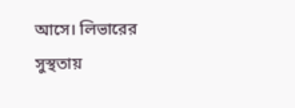আসে। লিভারের সুস্থতায়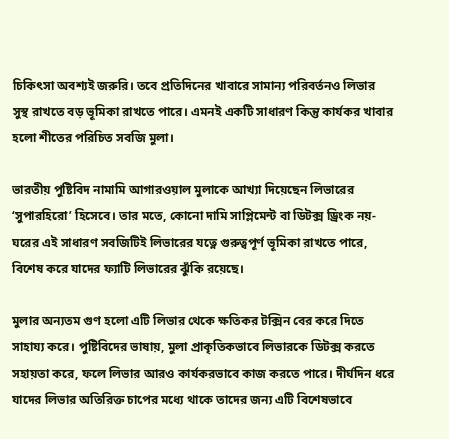চিকিৎসা অবশ্যই জরুরি। তবে প্রতিদিনের খাবারে সামান্য পরিবর্তনও লিভার সুস্থ রাখতে বড় ভূমিকা রাখতে পারে। এমনই একটি সাধারণ কিন্তু কার্যকর খাবার হলো শীতের পরিচিত সবজি মুলা।

ভারতীয় পুষ্টিবিদ নামামি আগারওয়াল মুলাকে আখ্যা দিয়েছেন লিভারের ‘সুপারহিরো’ হিসেবে। তার মতে, কোনো দামি সাপ্লিমেন্ট বা ডিটক্স ড্রিংক নয়-ঘরের এই সাধারণ সবজিটিই লিভারের যত্নে গুরুত্বপূর্ণ ভূমিকা রাখতে পারে, বিশেষ করে যাদের ফ্যাটি লিভারের ঝুঁকি রয়েছে।

মুলার অন্যতম গুণ হলো এটি লিভার থেকে ক্ষতিকর টক্সিন বের করে দিতে সাহায্য করে। পুষ্টিবিদের ভাষায়, মুলা প্রাকৃতিকভাবে লিভারকে ডিটক্স করতে সহায়তা করে, ফলে লিভার আরও কার্যকরভাবে কাজ করতে পারে। দীর্ঘদিন ধরে যাদের লিভার অতিরিক্ত চাপের মধ্যে থাকে তাদের জন্য এটি বিশেষভাবে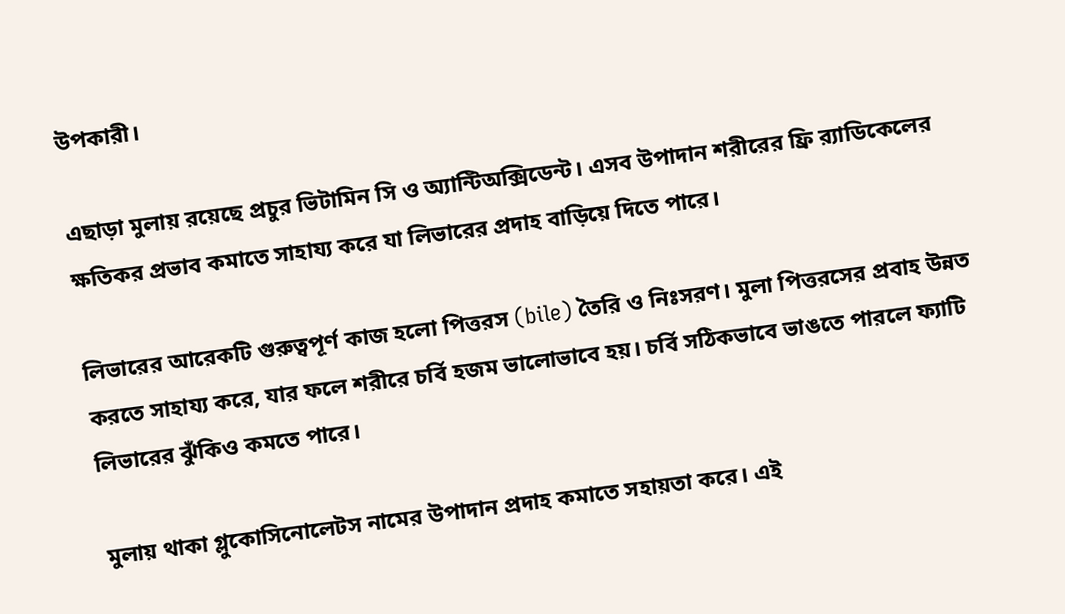উপকারী।

এছাড়া মুলায় রয়েছে প্রচুর ভিটামিন সি ও অ্যান্টিঅক্সিডেন্ট। এসব উপাদান শরীরের ফ্রি র‍্যাডিকেলের ক্ষতিকর প্রভাব কমাতে সাহায্য করে যা লিভারের প্রদাহ বাড়িয়ে দিতে পারে।

লিভারের আরেকটি গুরুত্বপূর্ণ কাজ হলো পিত্তরস (bile) তৈরি ও নিঃসরণ। মুলা পিত্তরসের প্রবাহ উন্নত করতে সাহায্য করে, যার ফলে শরীরে চর্বি হজম ভালোভাবে হয়। চর্বি সঠিকভাবে ভাঙতে পারলে ফ্যাটি লিভারের ঝুঁকিও কমতে পারে।

মুলায় থাকা গ্লুকোসিনোলেটস নামের উপাদান প্রদাহ কমাতে সহায়তা করে। এই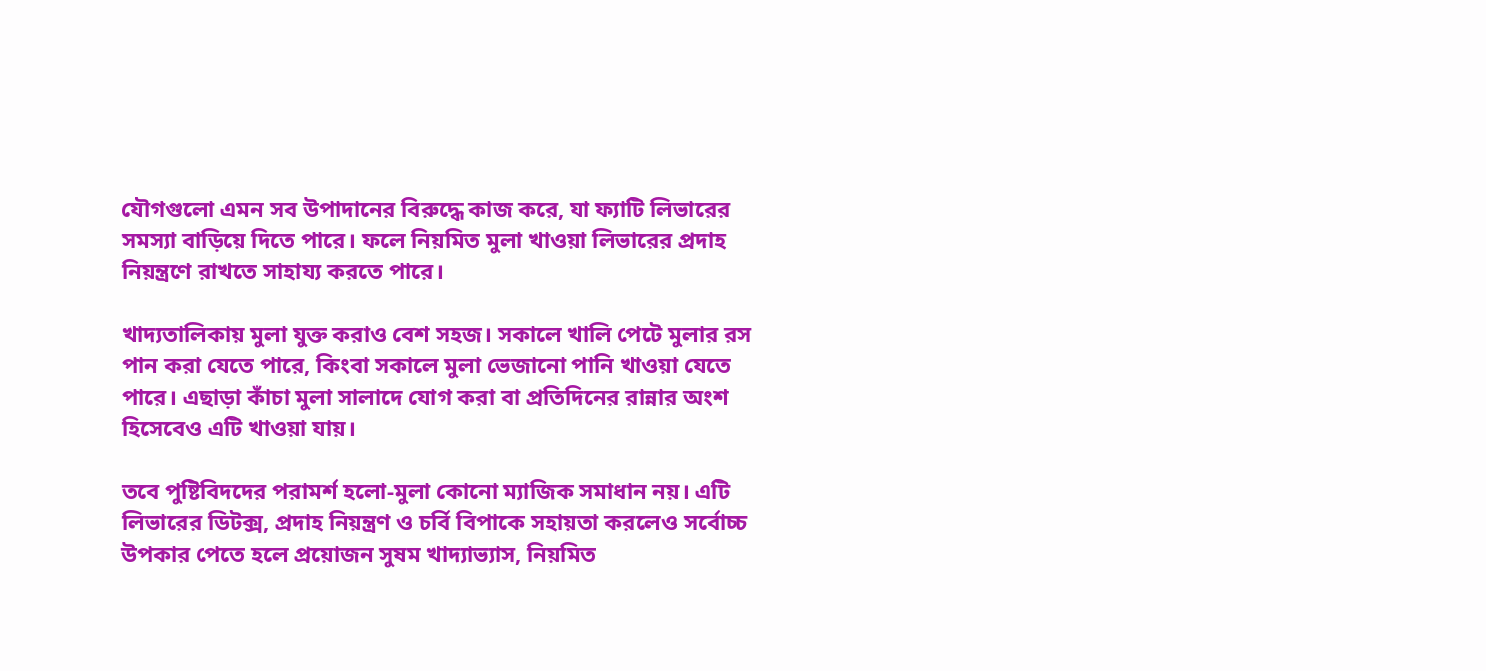যৌগগুলো এমন সব উপাদানের বিরুদ্ধে কাজ করে, যা ফ্যাটি লিভারের সমস্যা বাড়িয়ে দিতে পারে। ফলে নিয়মিত মুলা খাওয়া লিভারের প্রদাহ নিয়ন্ত্রণে রাখতে সাহায্য করতে পারে।

খাদ্যতালিকায় মুলা যুক্ত করাও বেশ সহজ। সকালে খালি পেটে মুলার রস পান করা যেতে পারে, কিংবা সকালে মুলা ভেজানো পানি খাওয়া যেতে পারে। এছাড়া কাঁচা মুলা সালাদে যোগ করা বা প্রতিদিনের রান্নার অংশ হিসেবেও এটি খাওয়া যায়।

তবে পুষ্টিবিদদের পরামর্শ হলো-মুলা কোনো ম্যাজিক সমাধান নয়। এটি লিভারের ডিটক্স, প্রদাহ নিয়ন্ত্রণ ও চর্বি বিপাকে সহায়তা করলেও সর্বোচ্চ উপকার পেতে হলে প্রয়োজন সুষম খাদ্যাভ্যাস, নিয়মিত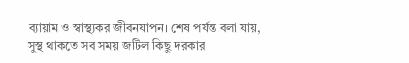ব্যায়াম ও স্বাস্থ্যকর জীবনযাপন। শেষ পর্যন্ত বলা যায়, সুস্থ থাকতে সব সময় জটিল কিছু দরকার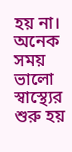হয় না। অনেক সময় ভালো স্বাস্থ্যের শুরু হয়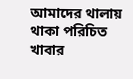আমাদের থালায় থাকা পরিচিত খাবার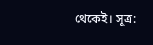থেকেই। সূত্র: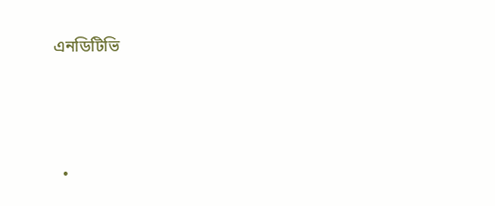এনডিটিভি



  •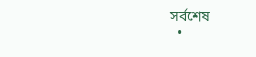সর্বশেষ
  •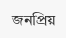জনপ্রিয়